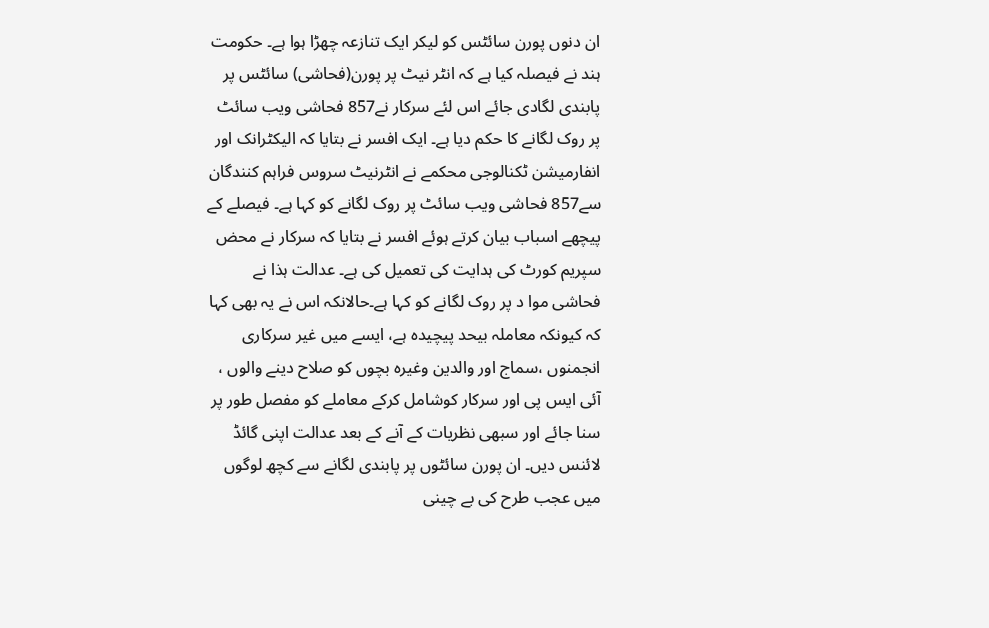ان دنوں پورن سائٹس کو لیکر ایک تنازعہ چھڑا ہوا ہے۔ حکومت ہند نے فیصلہ کیا ہے کہ انٹر نیٹ پر پورن(فحاشی) سائٹس پر پابندی لگادی جائے اس لئے سرکار نے857 فحاشی ویب سائٹ پر روک لگانے کا حکم دیا ہے۔ ایک افسر نے بتایا کہ الیکٹرانک اور انفارمیشن ٹکنالوجی محکمے نے انٹرنیٹ سروس فراہم کنندگان سے857 فحاشی ویب سائٹ پر روک لگانے کو کہا ہے۔ فیصلے کے پیچھے اسباب بیان کرتے ہوئے افسر نے بتایا کہ سرکار نے محض سپریم کورٹ کی ہدایت کی تعمیل کی ہے۔ عدالت ہذا نے فحاشی موا د پر روک لگانے کو کہا ہے۔حالانکہ اس نے یہ بھی کہا کہ کیونکہ معاملہ بیحد پیچیدہ ہے، ایسے میں غیر سرکاری انجمنوں ،سماج اور والدین وغیرہ بچوں کو صلاح دینے والوں ، آئی ایس پی اور سرکار کوشامل کرکے معاملے کو مفصل طور پر سنا جائے اور سبھی نظریات کے آنے کے بعد عدالت اپنی گائڈ لائنس دیں۔ ان پورن سائٹوں پر پابندی لگانے سے کچھ لوگوں میں عجب طرح کی بے چینی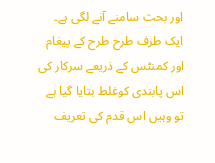اور بحث سامنے آنے لگی ہے۔ ایک طرف طرح طرح کے پیغام اور کمنٹس کے ذریعے سرکار کی اس پابندی کوغلط بتایا گیا ہے تو وہیں اس قدم کی تعریف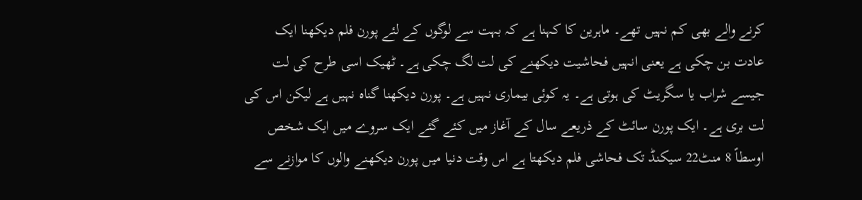کرنے والے بھی کم نہیں تھے۔ ماہرین کا کہنا ہے کہ بہت سے لوگوں کے لئے پورن فلم دیکھنا ایک عادت بن چکی ہے یعنی انہیں فحاشیت دیکھنے کی لت لگ چکی ہے۔ ٹھیک اسی طرح کی لت جیسے شراب یا سگریٹ کی ہوتی ہے۔ یہ کوئی بیماری نہیں ہے۔ پورن دیکھنا گناہ نہیں ہے لیکن اس کی لت بری ہے۔ ایک پورن سائٹ کے ذریعے سال کے آغاز میں کئے گئے ایک سروے میں ایک شخص اوسطاً 8 منٹ22 سیکنڈ تک فحاشی فلم دیکھتا ہے اس وقت دنیا میں پورن دیکھنے والوں کا موازنے سے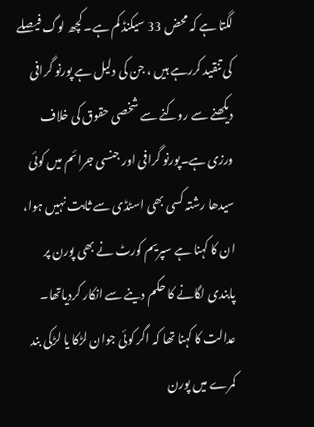لگتا ہے کہ محض 33 سیکنڈ کم ہے۔ کچھ لوگ فیصلے کی تنقید کررہے ہیں ، جن کی دلیل ہے پورنو گرافی دیکھنے سے روکنے سے شخصی حقوق کی خلاف ورزی ہے۔پورنو گرافی اور جنسی جرائم میں کوئی سیدھا رشتہ کسی بھی اسٹڈی سے ثابت نہیں ہوا، ان کا کہنا ہے سپریم کورٹ نے بھی پورن پر پابندی لگانے کا حکم دینے سے انکار کردیاتھا۔ عدالت کا کہنا تھا کہ اگر کوئی جوان لڑکا یا لڑکی بند کمرے میں پورن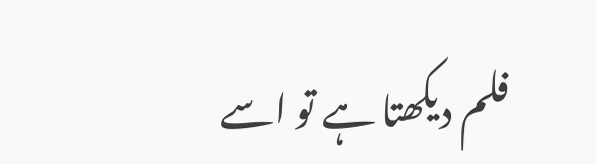فلم دیکھتا ہے تو اسے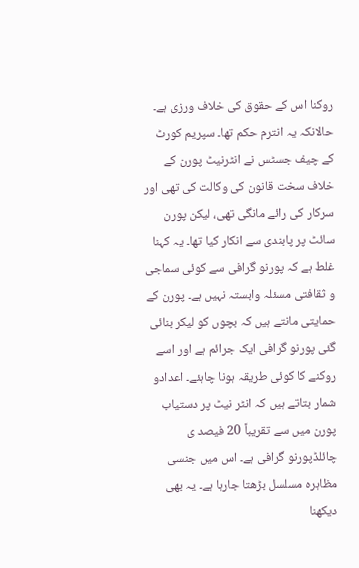روکنا اس کے حقوق کی خلاف ورزی ہے۔ حالانکہ یہ انترم حکم تھا۔ سپریم کورٹ کے چیف جسٹس نے انٹرنیٹ پورن کے خلاف سخت قانون کی وکالت کی تھی اور سرکار کی رائے مانگی تھی، لیکن پورن سائٹ پر پابندی سے انکار کیا تھا۔ یہ کہنا غلط ہے کہ پورنو گرافی سے کوئی سماجی و ثقافتی مسئلہ وابستہ نہیں ہے۔ پورن کے حمایتی مانتے ہیں کہ بچوں کو لیکر بنائی گئی پورنو گرافی ایک جرائم ہے اور اسے روکنے کا کوئی طریقہ ہونا چاہئے۔ اعدادو شمار بتاتے ہیں کہ انٹر نیٹ پر دستیاب پورن میں سے تقریباً 20 فیصد ی چائلڈپورنو گرافی ہے۔ اس میں جنسی مظاہرہ مسلسل بڑھتا جارہا ہے۔ یہ بھی دیکھنا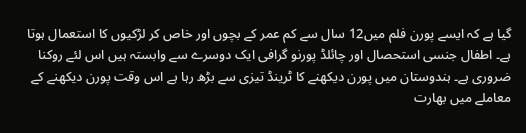گیا ہے کہ ایسے پورن فلم میں12 سال سے کم عمر کے بچوں اور خاص کر لڑکیوں کا استعمال ہوتا ہے۔ اطفال جنسی استحصال اور چائلڈ پورنو گرافی ایک دوسرے سے وابستہ ہیں اس لئے روکنا ضروری ہے۔ ہندوستان میں پورن دیکھنے کا ٹرینڈ تیزی سے بڑھ رہا ہے اس وقت پورن دیکھنے کے معاملے میں بھارت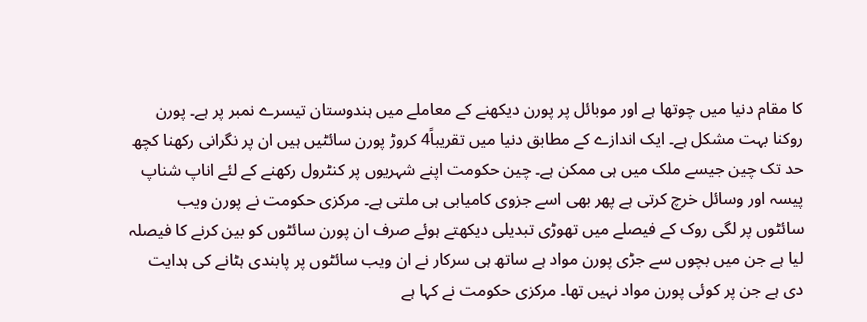کا مقام دنیا میں چوتھا ہے اور موبائل پر پورن دیکھنے کے معاملے میں ہندوستان تیسرے نمبر پر ہے۔ پورن روکنا بہت مشکل ہے۔ ایک اندازے کے مطابق دنیا میں تقریباً4 کروڑ پورن سائٹیں ہیں ان پر نگرانی رکھنا کچھ حد تک چین جیسے ملک میں ہی ممکن ہے۔ چین حکومت اپنے شہریوں پر کنٹرول رکھنے کے لئے اناپ شناپ پیسہ اور وسائل خرچ کرتی ہے پھر بھی اسے جزوی کامیابی ہی ملتی ہے۔ مرکزی حکومت نے پورن ویب سائٹوں پر لگی روک کے فیصلے میں تھوڑی تبدیلی دیکھتے ہوئے صرف ان پورن سائٹوں کو بین کرنے کا فیصلہ لیا ہے جن میں بچوں سے جڑی پورن مواد ہے ساتھ ہی سرکار نے ان ویب سائٹوں پر پابندی ہٹانے کی ہدایت دی ہے جن پر کوئی پورن مواد نہیں تھا۔ مرکزی حکومت نے کہا ہے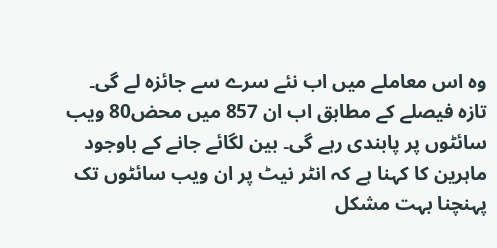وہ اس معاملے میں اب نئے سرے سے جائزہ لے گی۔ تازہ فیصلے کے مطابق اب ان 857 میں محض80 ویب سائٹوں پر پابندی رہے گی۔ بین لگائے جانے کے باوجود ماہرین کا کہنا ہے کہ انٹر نیٹ پر ان ویب سائٹوں تک پہنچنا بہت مشکل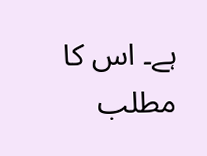ہے۔ اس کا مطلب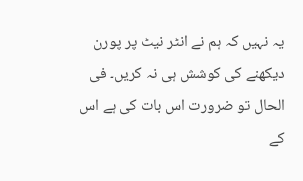یہ نہیں کہ ہم نے انٹر نیٹ پر پورن دیکھنے کی کوشش ہی نہ کریں۔ فی الحال تو ضرورت اس بات کی ہے اس کے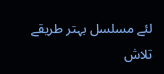لئے مسلسل بہتر طریقے تلاش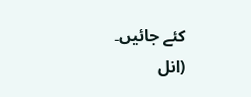کئے جائیں۔
(انل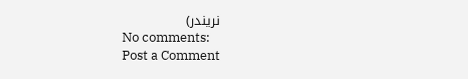نریندر)
No comments:
Post a Comment